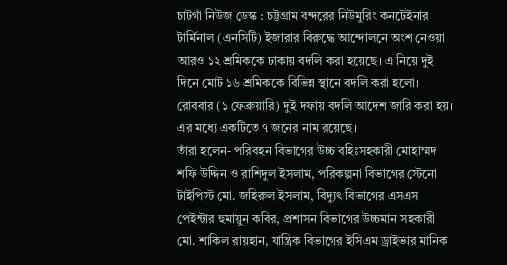চাটগাঁ নিউজ ডেস্ক : চট্টগ্রাম বন্দরের নিউমুরিং কনটেইনার টার্মিনাল (এনসিটি) ইজারার বিরুদ্ধে আন্দোলনে অংশ নেওয়া আরও ১২ শ্রমিককে ঢাকায় বদলি করা হয়েছে। এ নিয়ে দুই দিনে মোট ১৬ শ্রমিককে বিভিন্ন স্থানে বদলি করা হলো।
রোববার (১ ফেব্রুয়ারি) দুই দফায় বদলি আদেশ জারি করা হয়। এর মধ্যে একটিতে ৭ জনের নাম রয়েছে।
তাঁরা হলেন- পরিবহন বিভাগের উচ্চ বহিঃসহকারী মোহাম্মদ শফি উদ্দিন ও রাশিদুল ইসলাম, পরিকল্পনা বিভাগের স্টেনো টাইপিস্ট মো. জহিরুল ইসলাম, বিদ্যুৎ বিভাগের এসএস পেইন্টার হুমায়ুন কবির, প্রশাসন বিভাগের উচ্চমান সহকারী মো. শাকিল রায়হান, যান্ত্রিক বিভাগের ইসিএম ড্রাইভার মানিক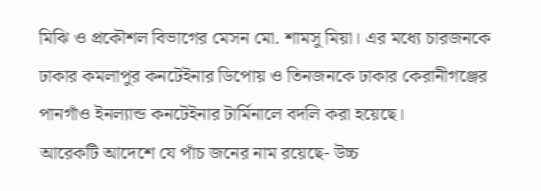মিঝি ও প্রকৌশল বিভাগের মেসন মো. শামসু মিয়া। এর মধ্যে চারজনকে ঢাকার কমলাপুর কনটেইনার ডিপোয় ও তিনজনকে ঢাকার কেরানীগঞ্জের পানগাঁও ইনল্যান্ড কনটেইনার টার্মিনালে বদলি করা হয়েছে।
আরেকটি আদেশে যে পাঁচ জনের নাম রয়েছে- উচ্চ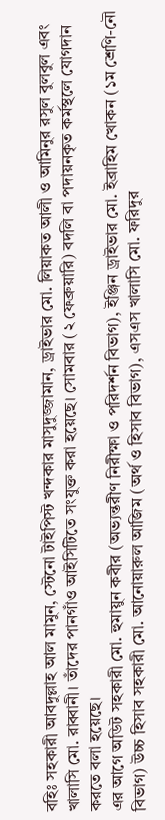বহিঃ সহকারী আবদুল্লাহ আল মামুন, স্টেনো টাইপিস্ট খন্দকার মাসুদুজ্জামান, ড্রাইভার মো. লিয়াকত আলী ও আমিনুর রসুল বুলবুল এবং খালাসি মো. রাব্বানী। তাঁদের পানগাঁও আইসিটিতে সংযুক্ত করা হয়েছে। সোমবার (২ ফেব্রুয়ারি) বদলি বা পদায়নকৃত কর্মস্থলে যোগদান করতে বলা হয়েছে।
এর আগে অডিট সহকারী মো. হুমায়ুন কবীর (অভ্যন্তরীণ নিরীক্ষা ও পরিদর্শন বিভাগ), ইঞ্জিন ড্রাইভার মো. ইব্রাহিম খোকন (১ম শ্রেণি-নৌ বিভাগ) উচ্চ হিসাব সহকারী মো. আনোয়ারুল আজিম (অর্থ ও হিসাব বিভাগ), এসএস খালাসি মো. ফরিদুর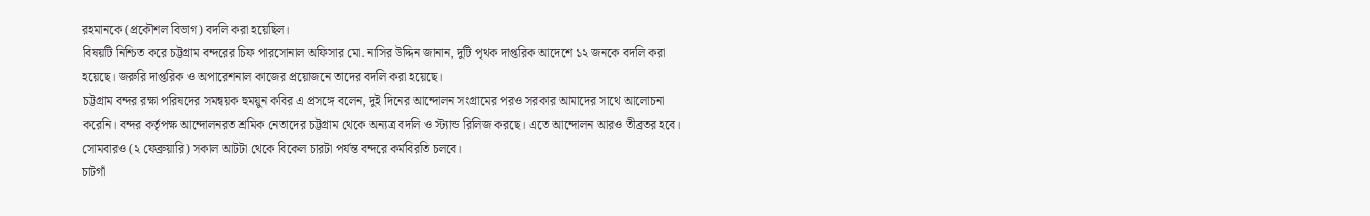রহমানকে (প্রকৌশল বিভাগ) বদলি করা হয়েছিল।
বিষয়টি নিশ্চিত করে চট্টগ্রাম বন্দরের চিফ পারসোনাল অফিসার মো. নাসির উদ্দিন জানান, দুটি পৃথক দাপ্তরিক আদেশে ১২ জনকে বদলি করা হয়েছে। জরুরি দাপ্তরিক ও অপারেশনাল কাজের প্রয়োজনে তাদের বদলি করা হয়েছে।
চট্টগ্রাম বন্দর রক্ষা পরিষদের সমন্বয়ক হুময়ুন কবির এ প্রসঙ্গে বলেন, দুই দিনের আন্দোলন সংগ্রামের পরও সরকার আমাদের সাথে আলোচনা করেনি। বন্দর কর্তৃপক্ষ আন্দোলনরত শ্রমিক নেতাদের চট্টগ্রাম থেকে অন্যত্র বদলি ও স্ট্যান্ড রিলিজ করছে। এতে আন্দোলন আরও তীব্রতর হবে।
সোমবারও (২ ফেব্রুয়ারি) সকাল আটটা থেকে বিকেল চারটা পর্যন্ত বন্দরে কর্মবিরতি চলবে।
চাটগাঁ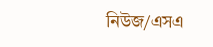নিউজ/এসএ